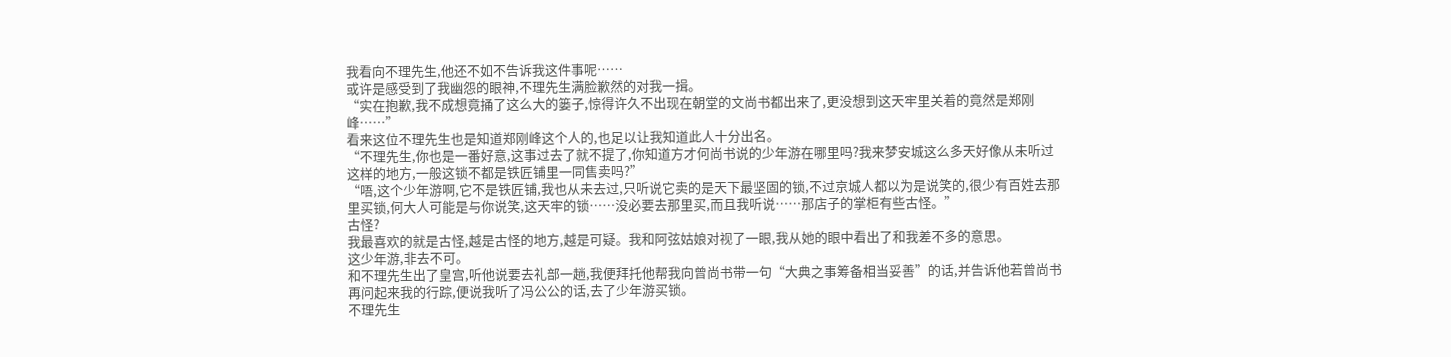我看向不理先生,他还不如不告诉我这件事呢……
或许是感受到了我幽怨的眼神,不理先生满脸歉然的对我一揖。
“实在抱歉,我不成想竟捅了这么大的篓子,惊得许久不出现在朝堂的文尚书都出来了,更没想到这天牢里关着的竟然是郑刚峰……”
看来这位不理先生也是知道郑刚峰这个人的,也足以让我知道此人十分出名。
“不理先生,你也是一番好意,这事过去了就不提了,你知道方才何尚书说的少年游在哪里吗?我来梦安城这么多天好像从未听过这样的地方,一般这锁不都是铁匠铺里一同售卖吗?”
“唔,这个少年游啊,它不是铁匠铺,我也从未去过,只听说它卖的是天下最坚固的锁,不过京城人都以为是说笑的,很少有百姓去那里买锁,何大人可能是与你说笑,这天牢的锁……没必要去那里买,而且我听说……那店子的掌柜有些古怪。”
古怪?
我最喜欢的就是古怪,越是古怪的地方,越是可疑。我和阿弦姑娘对视了一眼,我从她的眼中看出了和我差不多的意思。
这少年游,非去不可。
和不理先生出了皇宫,听他说要去礼部一趟,我便拜托他帮我向曾尚书带一句“大典之事筹备相当妥善”的话,并告诉他若曾尚书再问起来我的行踪,便说我听了冯公公的话,去了少年游买锁。
不理先生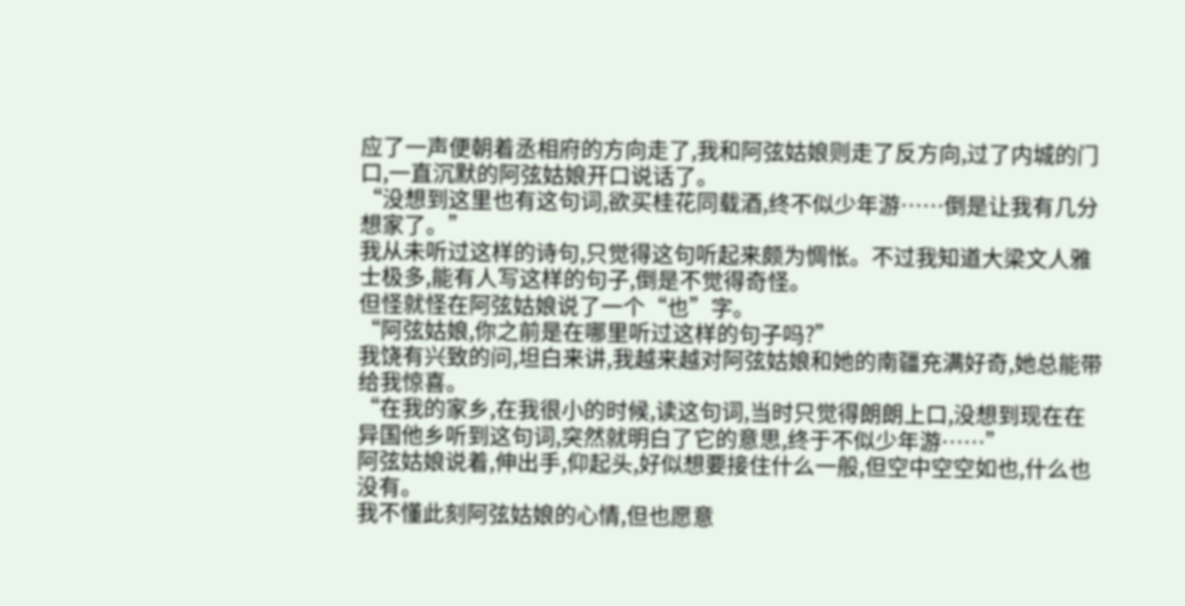应了一声便朝着丞相府的方向走了,我和阿弦姑娘则走了反方向,过了内城的门口,一直沉默的阿弦姑娘开口说话了。
“没想到这里也有这句词,欲买桂花同载酒,终不似少年游……倒是让我有几分想家了。”
我从未听过这样的诗句,只觉得这句听起来颇为惆怅。不过我知道大梁文人雅士极多,能有人写这样的句子,倒是不觉得奇怪。
但怪就怪在阿弦姑娘说了一个“也”字。
“阿弦姑娘,你之前是在哪里听过这样的句子吗?”
我饶有兴致的问,坦白来讲,我越来越对阿弦姑娘和她的南疆充满好奇,她总能带给我惊喜。
“在我的家乡,在我很小的时候,读这句词,当时只觉得朗朗上口,没想到现在在异国他乡听到这句词,突然就明白了它的意思,终于不似少年游……”
阿弦姑娘说着,伸出手,仰起头,好似想要接住什么一般,但空中空空如也,什么也没有。
我不懂此刻阿弦姑娘的心情,但也愿意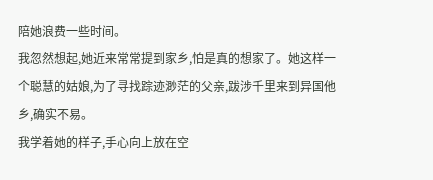陪她浪费一些时间。
我忽然想起,她近来常常提到家乡,怕是真的想家了。她这样一个聪慧的姑娘,为了寻找踪迹渺茫的父亲,跋涉千里来到异国他乡,确实不易。
我学着她的样子,手心向上放在空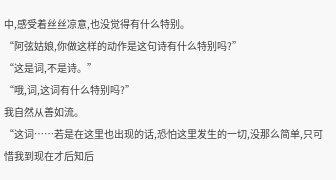中,感受着丝丝凉意,也没觉得有什么特别。
“阿弦姑娘,你做这样的动作是这句诗有什么特别吗?”
“这是词,不是诗。”
“哦,词,这词有什么特别吗?”
我自然从善如流。
“这词……若是在这里也出现的话,恐怕这里发生的一切,没那么简单,只可惜我到现在才后知后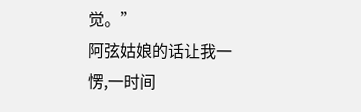觉。”
阿弦姑娘的话让我一愣,一时间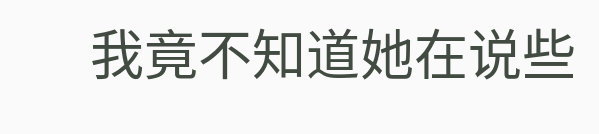我竟不知道她在说些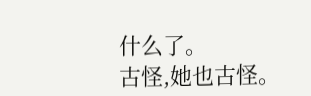什么了。
古怪,她也古怪。